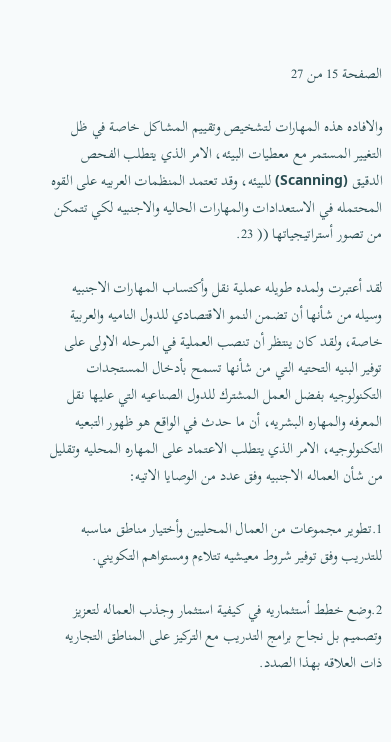الصفحة 15 من 27

والافاده هذه المهارات لتشخيص وتقييم المشاكل خاصة في ظل التغيير المستمر مع معطيات البيئه، الامر الذي يتطلب الفحص الدقيق (Scanning) للبيئه، وقد تعتمد المنظمات العربيه على القوه المحتمله في الاستعدادات والمهارات الحاليه والاجنبيه لكي تتمكن من تصور أستراتيجياتها (( 23.

لقد أعتبرت ولمده طويله عملية نقل وأكتساب المهارات الاجنبيه وسيله من شأنها أن تضمن النمو الاقتصادي للدول الناميه والعربية خاصة، ولقد كان ينتظر أن تنصب العملية في المرحله الاولى على توفير البنيه التحتيه التي من شأنها تسمح بأدخال المستجدات التكنولوجيه بفضل العمل المشترك للدول الصناعيه التي عليها نقل المعرفه والمهاره البشريه، أن ما حدث في الواقع هو ظهور التبعيه التكنولوجيه، الامر الذي يتطلب الاعتماد على المهاره المحليه وتقليل من شأن العماله الاجنبيه وفق عدد من الوصايا الاتيه:

1.تطوير مجموعات من العمال المحليين وأختيار مناطق مناسبه للتدريب وفق توفير شروط معيشيه تتلاءم ومستواهم التكويني.

2.وضع خطط أستثماريه في كيفية استثمار وجذب العماله لتعزيز وتصميم بل نجاح برامج التدريب مع التركيز على المناطق التجاريه ذات العلاقه بهذا الصدد.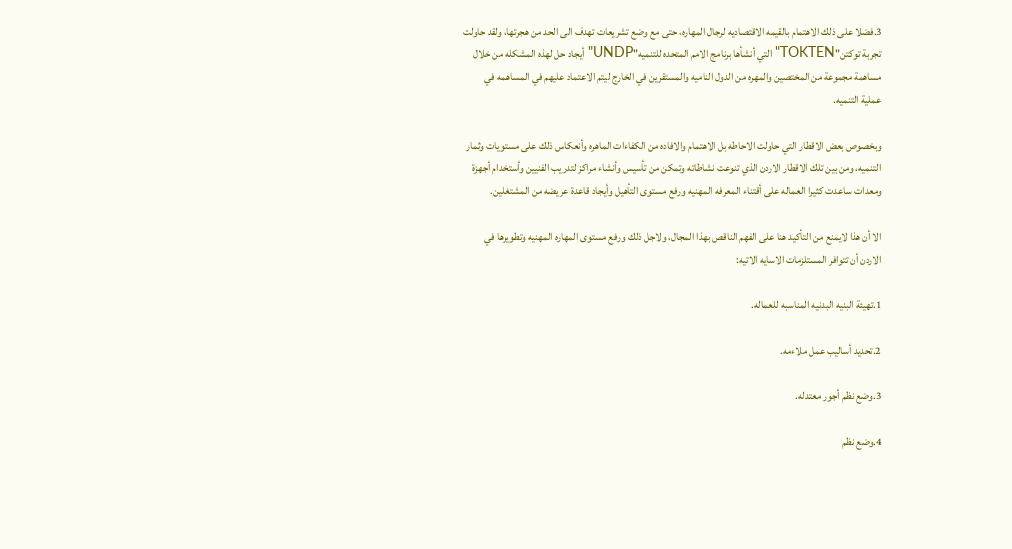3.فضلا على ذلك الاهتمام بالقيمه الاقتصاديه لرجال المهاره، حتى مع وضع تشريعات تهدف الى الحد من هجرتها، ولقد حاولت تجربة توكتن"TOKTEN"التي أنشأها برنامج الامم المتحده للتنميه"UNDP"أيجاد حل لهذه المشكله من خلال مساهمة مجموعة من المختصين والمهره من الدول الناميه والمستقرين في الخارج ليتم الاعتماد عليهم في المساهمه في عملية التنميه.

وبخصوص بعض الاقطار التي حاولت الاحاطه بل الاهتمام والافاده من الكفاءات الماهره وأنعكاس ذلك على مستويات وثمار التنميه، ومن بين تلك الاقطار الاردن الذي تنوعت نشاطاته وتمكن من تأسيس وأنشاء مراكز لتدريب الفنيين وأستخدام أجهزة ومعدات ساعدت كثيرا العماله على أقتناء المعرفه المهنيه ورفع مستوى التأهيل وأيجاد قاعدة عريضه من المشتغلين.

الا أن هذا لايمنع من التأكيد هنا على الفهم الناقص بهذا المجال، ولاجل ذلك ورفع مستوى المهاره المهنيه وتطويرها في الاردن أن تتوافر المستلزمات الاسايه الاتيه:

1.تهيئة البنيه البدنيه المناسبه للعماله.

2.تحديد أساليب عمل ملاءمه.

3.وضع نظم أجور معتدله.

4.وضع نظم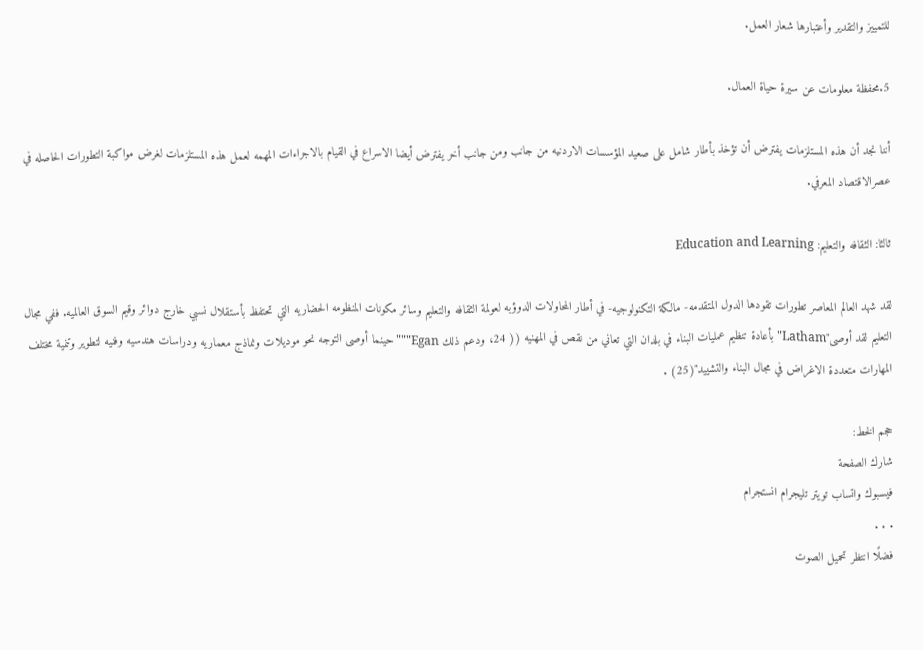للتمييز والتقدير وأعتبارها شعار العمل.

5.محفظة معلومات عن سيرة حياة العمال.

أننا نجد أن هذه المستلزمات يفترض أن تؤخذ بأطار شامل على صعيد المؤسسات الاردنيه من جانب ومن جانب أخر يفترض أيضا الاسراع في القيام بالاجراءات المهمه لعمل هذه المستلزمات لغرض مواكبة التطورات الحاصله في عصرالاقتصاد المعرفي.

ثالثا: الثقافه والتعليم: Education and Learning

لقد شهد العالم المعاصر تطورات تقودها الدول المتقدمه- مالكة التكنولوجيه- في أطار المحاولات الدوؤبه لعولمة الثقافه والتعليم وسائر مكونات المنظومه الحضاريه التي تحتفظ بأستقلال نسبي خارج دوائر وقيم السوق العالميه. ففي مجال التعليم لقد أوصى"Latham"بأعادة تنظيم عمليات البناء في بلدان التي تعاني من نقص في المهنيه (( 24، ودعم ذلك Egan"""حينما أوصى التوجه نحو موديلات ونماذج معماريه ودراسات هندسيه وفنيه لتطوير وتنمية مختلف المهارات متعددة الاغراض في مجال البناء والتشييد"(25) .

حجم الخط:
شارك الصفحة
فيسبوك واتساب تويتر تليجرام انستجرام
. . .
فضلًا انتظر تحميل الصوت